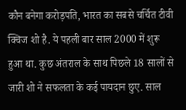कौन बनेगा करोड़पति, भारत का सबसे चर्चित टीवी क्विज शो है. ये पहली बार साल 2000 में शुरू हुआ था. कुछ अंतराल के साथ पिछले 18 सालों से जारी शो ने सफलता के कई पायदान छुए. साल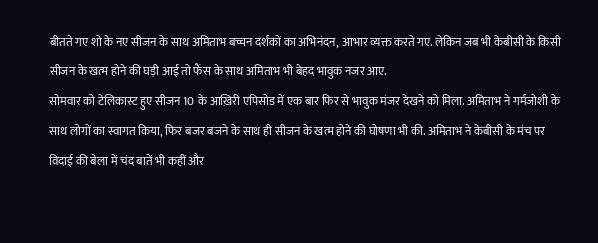बीतते गए शो के नए सीजन के साथ अमिताभ बच्चन दर्शकों का अभिनंदन, आभार व्यक्त करते गए. लेकिन जब भी केबीसी के किसी सीजन के खत्म होने की घड़ी आई तो फैंस के साथ अमिताभ भी बेहद भावुक नजर आए.
सोमवार को टेलिकास्ट हुए सीजन 10 के आख़िरी एपिसोड में एक बार फिर से भावुक मंजर देखने को मिला. अमिताभ ने गर्मजोशी के साथ लोगों का स्वागत किया, फिर बजर बजने के साथ ही सीजन के खत्म होने की घोषणा भी की. अमिताभ ने केबीसी के मंच पर विदाई की बेला में चंद बातें भी कहीं और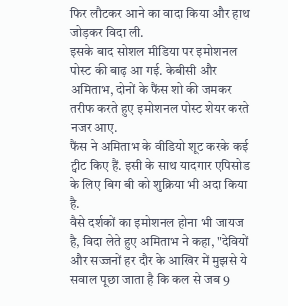फिर लौटकर आने का वादा किया और हाथ जोड़कर विदा ली.
इसके बाद सोशल मीडिया पर इमोशनल पोस्ट की बाढ़ आ गई. केबीसी और अमिताभ, दोनों के फैंस शो की जमकर तरीफ करते हुए इमोशनल पोस्ट शेयर करते नजर आए.
फैंस ने अमिताभ के वीडियो शूट करके कई ट्वीट किए हैं. इसी के साथ यादगार एपिसोड के लिए बिग बी को शुक्रिया भी अदा किया है.
वैसे दर्शकों का इमोशनल होना भी जायज है, विदा लेते हुए अमिताभ ने कहा, "देवियों और सज्जनों हर दौर के आखिर में मुझसे ये सवाल पूछा जाता है कि कल से जब 9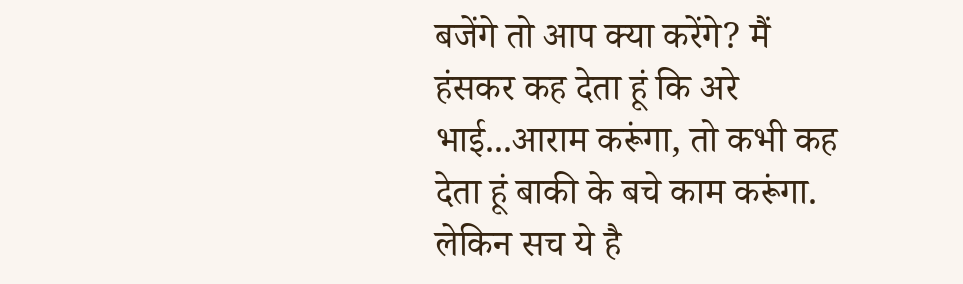बजेंगे तो आप क्या करेंगे? मैं हंसकर कह देता हूं कि अरे भाई...आराम करूंगा, तो कभी कह देता हूं बाकी के बचे काम करूंगा. लेकिन सच ये है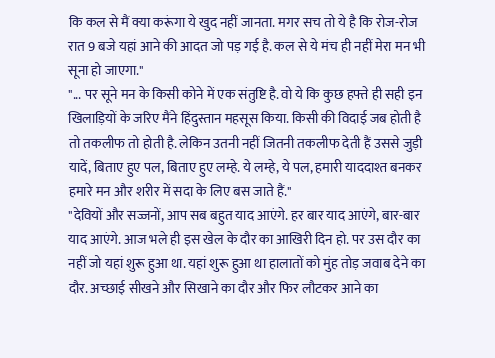कि कल से मैं क्या करूंगा ये खुद नहीं जानता. मगर सच तो ये है कि रोज-रोज रात 9 बजे यहां आने की आदत जो पड़ गई है. कल से ये मंच ही नहीं मेरा मन भी सूना हो जाएगा."
"... पर सूने मन के किसी कोने में एक संतुष्टि है. वो ये कि कुछ हफ्ते ही सही इन खिलाड़ियों के जरिए मैंने हिंदुस्तान महसूस किया. किसी की विदाई जब होती है तो तकलीफ तो होती है. लेकिन उतनी नहीं जितनी तकलीफ देती हैं उससे जुड़ी यादें, बिताए हुए पल, बिताए हुए लम्हे. ये लम्हे, ये पल, हमारी याददाश्त बनकर हमारे मन और शरीर में सदा के लिए बस जाते हैं."
"देवियों और सज्जनों, आप सब बहुत याद आएंगे. हर बार याद आएंगे, बार-बार याद आएंगे. आज भले ही इस खेल के दौर का आखिरी दिन हो. पर उस दौर का नहीं जो यहां शुरू हुआ था. यहां शुरू हुआ था हालातों को मुंह तोड़ जवाब देने का दौर. अच्छाई सीखने और सिखाने का दौर और फिर लौटकर आने का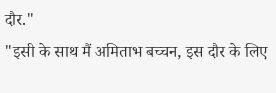दौर."
"इसी के साथ मैं अमिताभ बच्चन, इस दौर के लिए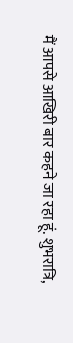मैं आपसे आखिरी बार कहने जा रहा हूं. शुभरात्रि,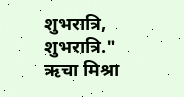शुभरात्रि, शुभरात्रि."
ऋचा मिश्रा